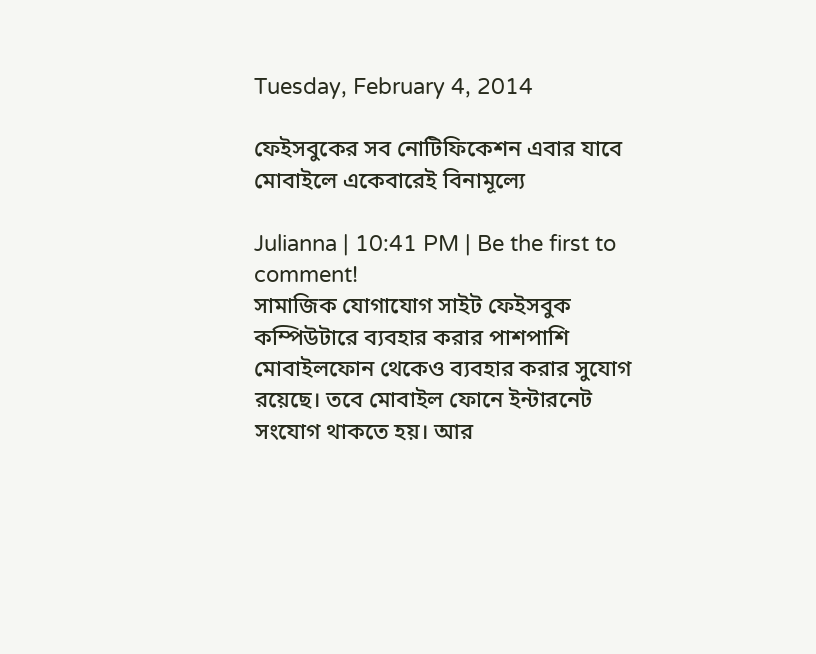Tuesday, February 4, 2014

ফেইসবুকের সব নোটিফিকেশন এবার যাবে মোবাইলে একেবারেই বিনামূল্যে

Julianna | 10:41 PM | Be the first to comment!
সামাজিক যোগাযোগ সাইট ফেইসবুক কম্পিউটারে ব্যবহার করার পাশপাশি মোবাইলফোন থেকেও ব্যবহার করার সুযোগ রয়েছে। তবে মোবাইল ফোনে ইন্টারনেট সংযোগ থাকতে হয়। আর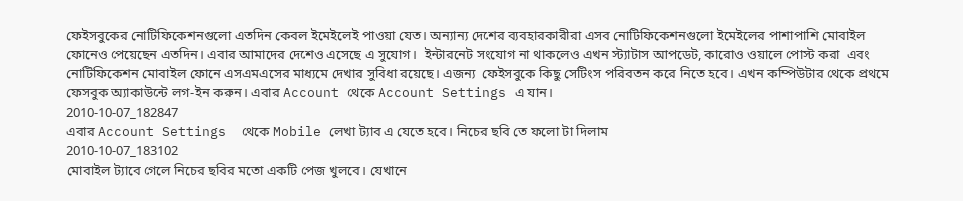ফেইসবুকের নোটিফিকেশনগুলো এতদিন কেবল ইমেইলেই পাওয়া যেত। অন্যান্য দেশের ব্যবহারকারীরা এসব নোটিফিকেশনগুলো ইমেইলের পাশাপাশি মোবাইল ফোনেও পেয়েছেন এতদিন। এবার আমাদের দেশেও এসেছে এ সুযোগ।  ইন্টারনেট সংযোগ না থাকলেও এখন স্ট্যাটাস আপডেট, কারোও ওয়ালে পোস্ট করা  এবং নোটিফিকেশন মোবাইল ফোনে এসএমএসের মাধ্যমে দেখার সুবিধা রয়েছে। এজন্য  ফেইসবুকে কিছু সেটিংস পরিবতন করে নিতে হবে। এখন কম্পিউটার থেকে প্রথমে  ফেসবুক অ্যাকাউন্টে লগ-ইন করুন। এবার Account থেকে Account Settings এ যান।
2010-10-07_182847
এবার Account Settings  থেকে Mobile লেখা ট্যাব এ যেতে হবে। নিচের ছবি তে ফলো টা দিলাম
2010-10-07_183102
মোবাইল ট্যাবে গেলে নিচের ছবির মতো একটি পেজ খুলবে। যেখানে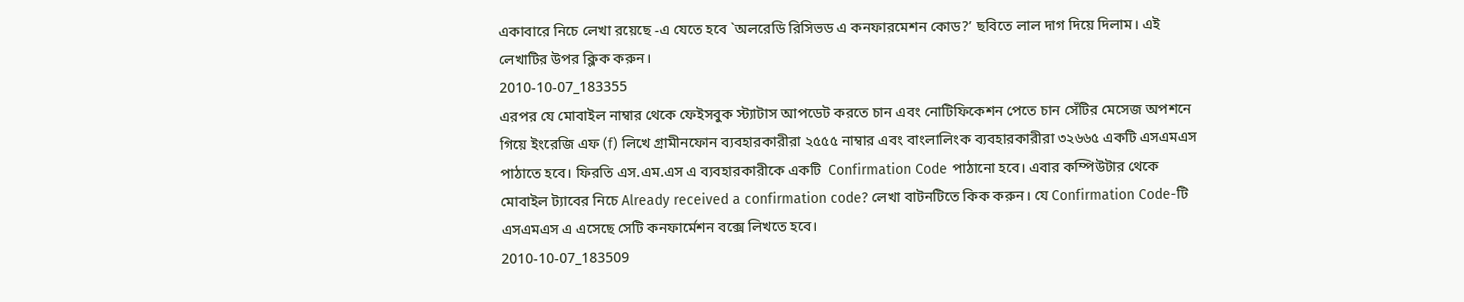একাবারে নিচে লেখা রয়েছে -এ যেতে হবে `অলরেডি রিসিভড এ কনফারমেশন কোড?’ ছবিতে লাল দাগ দিয়ে দিলাম। এই লেখাটির উপর ক্লিক করুন।
2010-10-07_183355
এরপর যে মোবাইল নাম্বার থেকে ফেইসবুক স্ট্যাটাস আপডেট করতে চান এবং নোটিফিকেশন পেতে চান সেঁটির মেসেজ অপশনে গিয়ে ইংরেজি এফ (f) লিখে গ্রামীনফোন ব্যবহারকারীরা ২৫৫৫ নাম্বার এবং বাংলালিংক ব্যবহারকারীরা ৩২৬৬৫ একটি এসএমএস পাঠাতে হবে। ফিরতি এস.এম.এস এ ব্যবহারকারীকে একটি  Confirmation Code পাঠানো হবে। এবার কম্পিউটার থেকে মোবাইল ট্যাবের নিচে Already received a confirmation code? লেখা বাটনটিতে কিক করুন। যে Confirmation Code-টি এসএমএস এ এসেছে সেটি কনফার্মেশন বক্সে লিখতে হবে।
2010-10-07_183509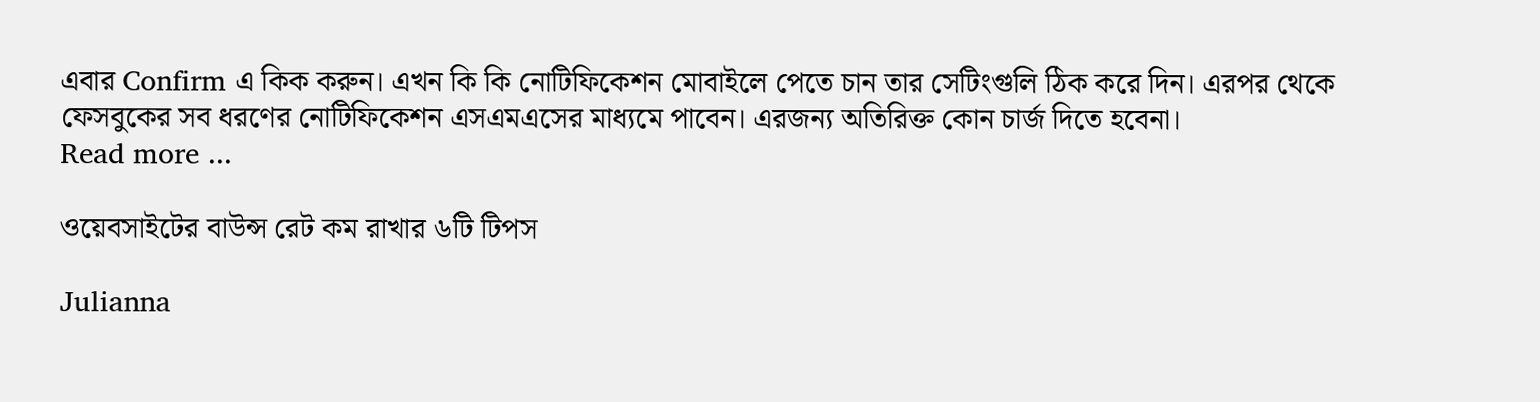এবার Confirm এ কিক করুন। এখন কি কি নোটিফিকেশন মোবাইলে পেতে চান তার সেটিংগুলি ঠিক করে দিন। এরপর থেকে ফেসবুকের সব ধরণের নোটিফিকেশন এসএমএসের মাধ্যমে পাবেন। এরজন্য অতিরিক্ত কোন চার্জ দিতে হবেনা।
Read more ...

ওয়েবসাইটের বাউন্স রেট কম রাখার ৬টি টিপস

Julianna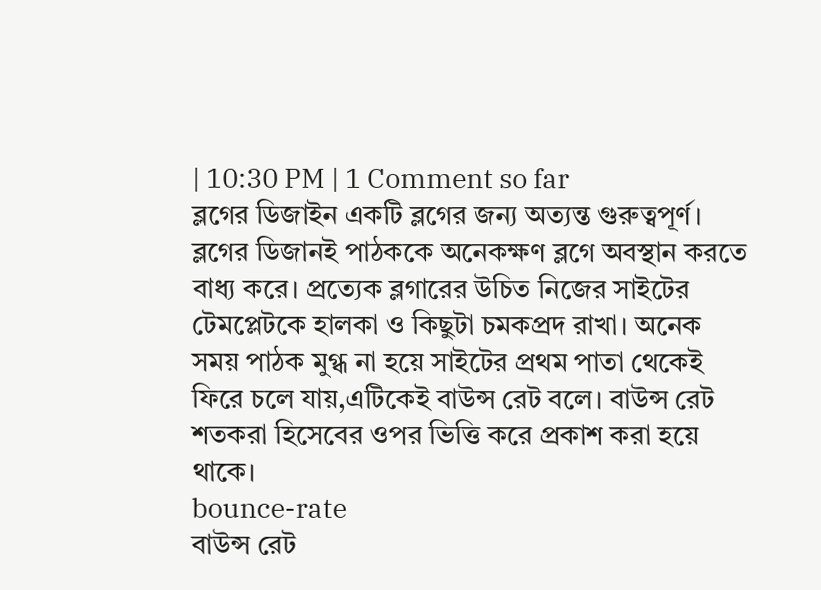| 10:30 PM | 1 Comment so far
ব্লগের ডিজাইন একটি ব্লগের জন্য অত্যন্ত গুরুত্বপূর্ণ। ব্লগের ডিজানই পাঠককে অনেকক্ষণ ব্লগে অবস্থান করতে বাধ্য করে। প্রত্যেক ব্লগারের উচিত নিজের সাইটের টেমপ্লেটকে হালকা ও কিছুটা চমকপ্রদ রাখা। অনেক সময় পাঠক মুগ্ধ না হয়ে সাইটের প্রথম পাতা থেকেই ফিরে চলে যায়,এটিকেই বাউন্স রেট বলে। বাউন্স রেট শতকরা হিসেবের ওপর ভিত্তি করে প্রকাশ করা হয়ে থাকে।
bounce-rate
বাউন্স রেট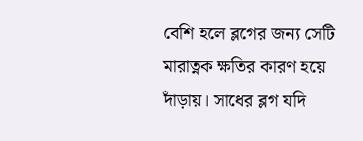বেশি হলে ব্লগের জন্য সেটি মারাত্নক ক্ষতির কারণ হয়ে দাঁড়ায়। সাধের ব্লগ যদি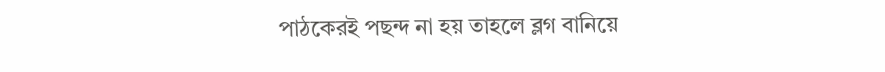পাঠকেরই পছন্দ না হয় তাহলে ব্লগ বানিয়ে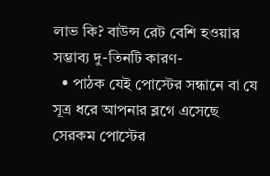লাভ কি? বাউন্স রেট বেশি হওয়ার সম্ভাব্য দু-তিনটি কারণ-
  • পাঠক যেই পোস্টের সন্ধানে বা যে সূত্র ধরে আপনার ব্লগে এসেছে সেরকম পোস্টের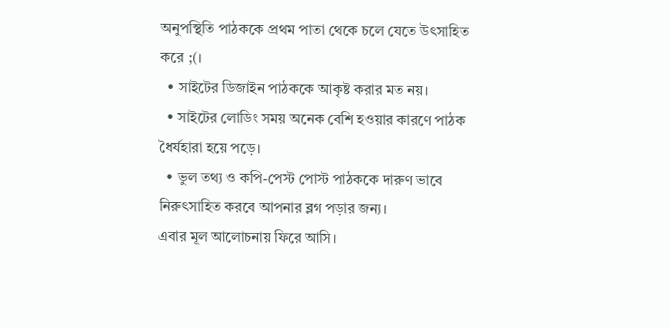অনুপস্থিতি পাঠককে প্রথম পাতা থেকে চলে যেতে উৎসাহিত করে ;(।
  • সাইটের ডিজাইন পাঠককে আকৃষ্ট করার মত নয়।
  • সাইটের লোডিং সময় অনেক বেশি হওয়ার কারণে পাঠক ধৈর্যহারা হয়ে পড়ে।
  • ভুল তথ্য ও কপি-পেস্ট পোস্ট পাঠককে দারুণ ভাবে নিরুৎসাহিত করবে আপনার ব্লগ পড়ার জন্য।
এবার মূল আলোচনায় ফিরে আসি।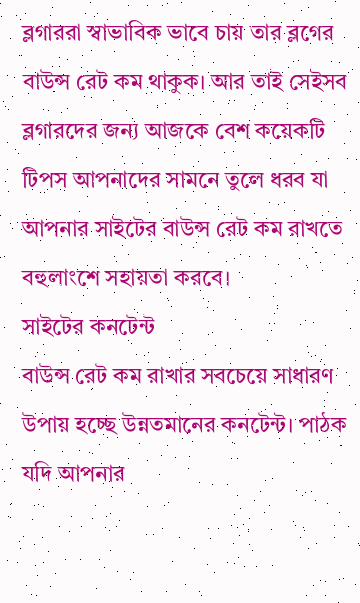ব্লগাররা স্বাভাবিক ভাবে চায় তার ব্লগের বাউন্স রেট কম থাকুক। আর তাই সেইসব ব্লগারদের জন্য আজকে বেশ কয়েকটি টিপস আপনাদের সামনে তুলে ধরব যা আপনার সাইটের বাউন্স রেট কম রাখতে বহুলাংশে সহায়তা করবে।
সাইটের কনটেন্ট
বাউন্স রেট কম রাখার সবচেয়ে সাধারণ উপায় হচ্ছে উন্নতমানের কনটেন্ট। পাঠক যদি আপনার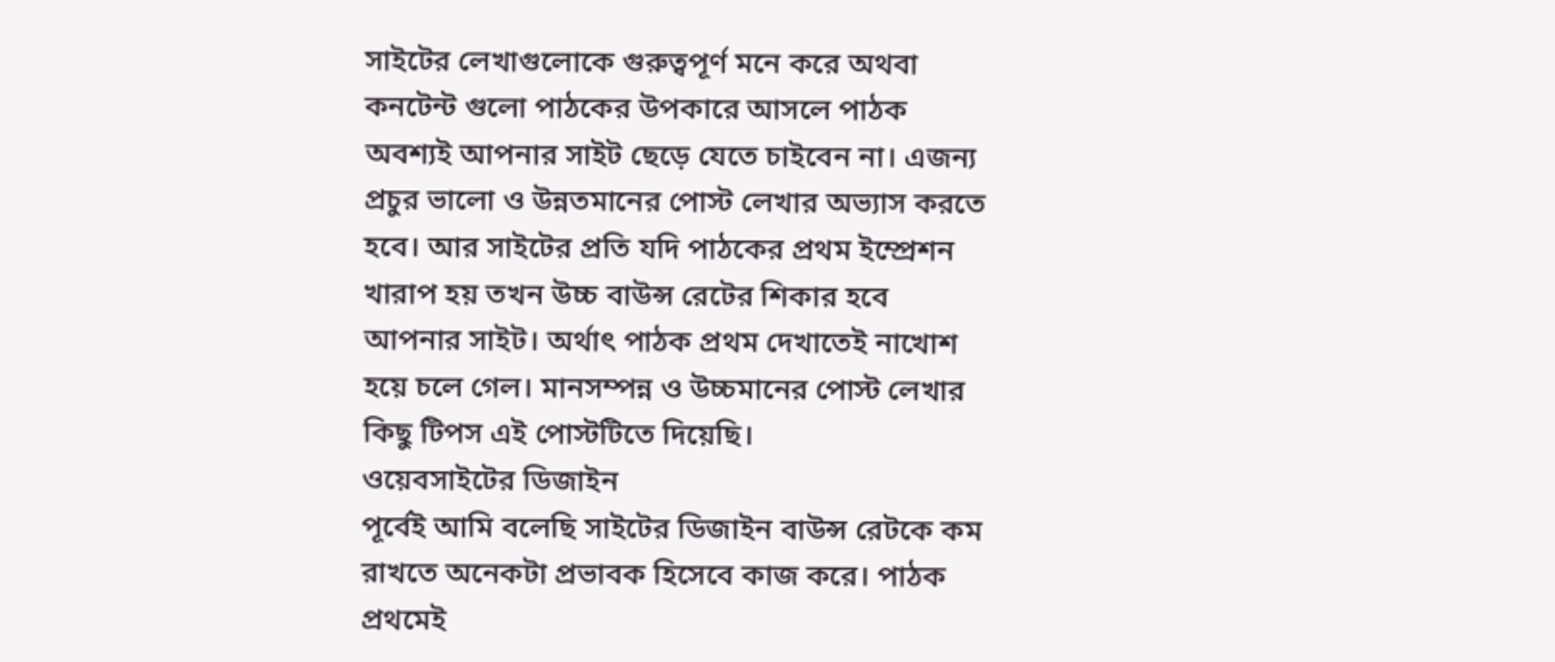সাইটের লেখাগুলোকে গুরুত্বপূর্ণ মনে করে অথবা কনটেন্ট গুলো পাঠকের উপকারে আসলে পাঠক অবশ্যই আপনার সাইট ছেড়ে যেতে চাইবেন না। এজন্য প্রচুর ভালো ও উন্নতমানের পোস্ট লেখার অভ্যাস করতে হবে। আর সাইটের প্রতি যদি পাঠকের প্রথম ইম্প্রেশন খারাপ হয় তখন উচ্চ বাউন্স রেটের শিকার হবে আপনার সাইট। অর্থাৎ পাঠক প্রথম দেখাতেই নাখোশ হয়ে চলে গেল। মানসম্পন্ন ও উচ্চমানের পোস্ট লেখার কিছু টিপস এই পোস্টটিতে দিয়েছি।
ওয়েবসাইটের ডিজাইন
পূর্বেই আমি বলেছি সাইটের ডিজাইন বাউন্স রেটকে কম রাখতে অনেকটা প্রভাবক হিসেবে কাজ করে। পাঠক প্রথমেই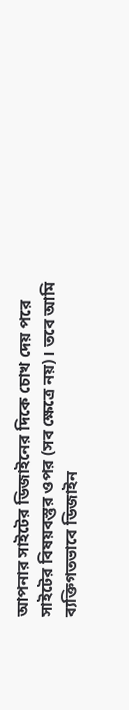আপনার সাইটের ডিজাইনের দিকে চোখ দেয় পরে সাইটের বিষয়বস্তুর ওপর (সব ক্ষেত্রে নয়)। তবে আমি ব্যক্তিগতভাবে ডিজাইন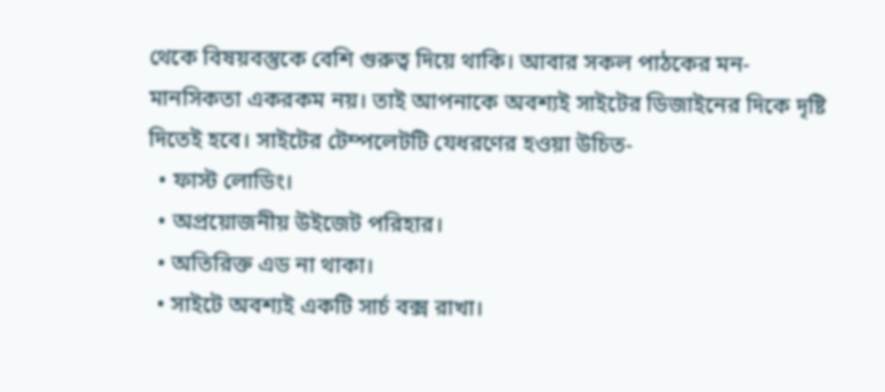থেকে বিষয়বস্তুকে বেশি গুরুত্ব দিয়ে থাকি। আবার সকল পাঠকের মন-মানসিকতা একরকম নয়। তাই আপনাকে অবশ্যই সাইটের ডিজাইনের দিকে দৃষ্টি দিতেই হবে। সাইটের টেম্পলেটটি যেধরণের হওয়া উচিত-
  • ফাস্ট লোডিং।
  • অপ্রয়োজনীয় উইজেট পরিহার।
  • অতিরিক্ত এড না থাকা।
  • সাইটে অবশ্যই একটি সার্চ বক্স রাখা।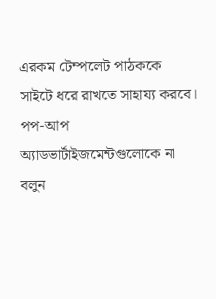এরকম টেম্পলেট পাঠককে সাইটে ধরে রাখতে সাহায্য করবে।
পপ-আপ অ্যাডভার্টাইজমেন্টগুলোকে না বলুন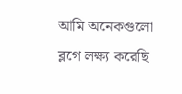আমি অনেকগুলো ব্লগে লক্ষ্য করেছি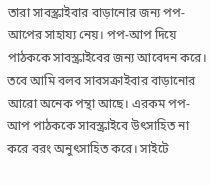তারা সাবস্ক্রাইবার বাড়ানোর জন্য পপ-আপের সাহায্য নেয়। পপ-আপ দিয়ে পাঠককে সাবস্ক্রাইবের জন্য আবেদন করে। তবে আমি বলব সাবসক্রাইবার বাড়ানোর আরো অনেক পন্থা আছে। এরকম পপ-আপ পাঠককে সাবস্ক্রাইবে উৎসাহিত না করে বরং অনুৎসাহিত করে। সাইটে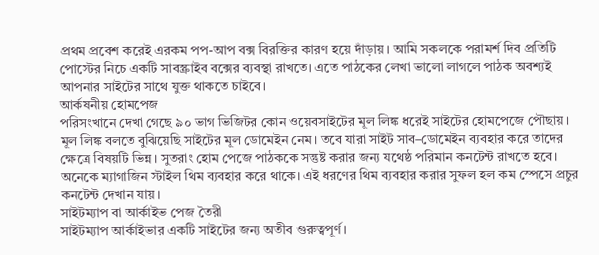প্রথম প্রবেশ করেই এরকম পপ-আপ বক্স বিরক্তির কারণ হয়ে দাঁড়ায়। আমি সকলকে পরামর্শ দিব প্রতিটি পোস্টের নিচে একটি সাবস্ক্রাইব বক্সের ব্যবস্থা রাখতে। এতে পাঠকের লেখা ভালো লাগলে পাঠক অবশ্যই আপনার সাইটের সাথে যুক্ত থাকতে চাইবে।
আর্কষনীয় হোমপেজ
পরিসংখানে দেখা গেছে ৯০ ভাগ ভিজিটর কোন ওয়েবসাইটের মূল লিঙ্ক ধরেই সাইটের হোমপেজে পৌছায়। মূল লিঙ্ক বলতে বুঝিয়েছি সাইটের মূল ডোমেইন নেম। তবে যারা সাইট সাব–ডোমেইন ব্যবহার করে তাদের ক্ষেত্রে বিষয়টি ভিন্ন। সুতরাং হোম পেজে পাঠককে সন্তুষ্ট করার জন্য যথেষ্ঠ পরিমান কনটেন্ট রাখতে হবে। অনেকে ম্যাগাজিন স্টাইল থিম ব্যবহার করে থাকে। এই ধরণের থিম ব্যবহার করার সুফল হল কম স্পেসে প্রচুর কনটেন্ট দেখান যায়।
সাইটম্যাপ বা আর্কাইভ পেজ তৈরী
সাইটম্যাপ আর্কাইভার একটি সাইটের জন্য অতীব গুরুত্বপূর্ণ।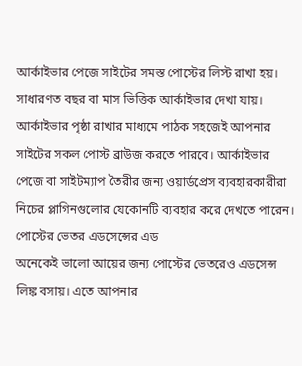আর্কাইভার পেজে সাইটের সমস্ত পোস্টের লিস্ট রাখা হয়। সাধারণত বছর বা মাস ভিত্তিক আর্কাইভার দেখা যায়। আর্কাইভার পৃষ্ঠা রাখার মাধ্যমে পাঠক সহজেই আপনার সাইটের সকল পোস্ট ব্রাউজ করতে পারবে। আর্কাইভার পেজে বা সাইটম্যাপ তৈরীর জন্য ওয়ার্ডপ্রেস ব্যবহারকারীরা নিচের প্লাগিনগুলোর যেকোনটি ব্যবহার করে দেখতে পারেন।
পোস্টের ভেতর এডসেন্সের এড
অনেকেই ভালো আয়ের জন্য পোস্টের ভেতরেও এডসেন্স লিঙ্ক বসায়। এতে আপনার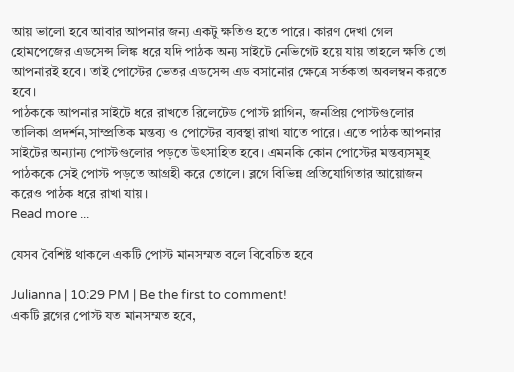আয় ভালো হবে আবার আপনার জন্য একটু ক্ষতিও হতে পারে। কারণ দেখা গেল হোমপেজের এডসেন্স লিঙ্ক ধরে যদি পাঠক অন্য সাইটে নেভিগেট হয়ে যায় তাহলে ক্ষতি তো আপনারই হবে। তাই পোস্টের ভেতর এডসেন্স এড বসানোর ক্ষেত্রে সর্তকতা অবলম্বন করতে হবে।
পাঠককে আপনার সাইটে ধরে রাখতে রিলেটেড পোস্ট প্লাগিন, জনপ্রিয় পোস্টগুলোর তালিকা প্রদর্শন,সাম্প্রতিক মন্তব্য ও পোস্টের ব্যবস্থা রাখা যাতে পারে। এতে পাঠক আপনার সাইটের অন্যান্য পোস্টগুলোর পড়তে উৎসাহিত হবে। এমনকি কোন পোস্টের মন্তব্যসমূহ পাঠককে সেই পোস্ট পড়তে আগ্রহী করে তোলে। ব্লগে বিভিন্ন প্রতিযোগিতার আয়োজন করেও পাঠক ধরে রাখা যায়।
Read more ...

যেসব বৈশিষ্ট থাকলে একটি পোস্ট মানসম্মত বলে বিবেচিত হবে

Julianna | 10:29 PM | Be the first to comment!
একটি ব্লগের পোস্ট যত মানসম্মত হবে,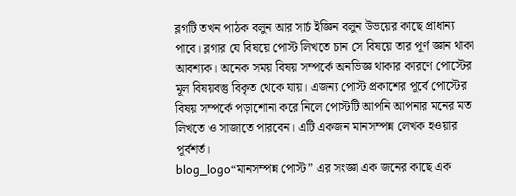ব্লগটি তখন পাঠক বলুন আর সার্চ ইজ্ঞিন বলুন উভয়ের কাছে প্রাধান্য পাবে। ব্লগার যে বিষয়ে পোস্ট লিখতে চান সে বিষয়ে তার পূর্ণ জ্ঞান থাকা আবশ্যক। অনেক সময় বিষয় সম্পর্কে অনভিজ্ঞ থাকার কারণে পোস্টের মূল বিষয়বস্তু বিকৃত থেকে যায়। এজন্য পোস্ট প্রকাশের পূর্বে পোস্টের বিষয় সম্পর্কে পড়াশোনা করে নিলে পোস্টটি আপনি আপনার মনের মত লিখতে ও সাজাতে পারবেন। এটি একজন মানসম্পন্ন লেখক হওয়ার পূর্বশর্ত।
blog_logo“মানসম্পন্ন পোস্ট” এর সংজ্ঞা এক জনের কাছে এক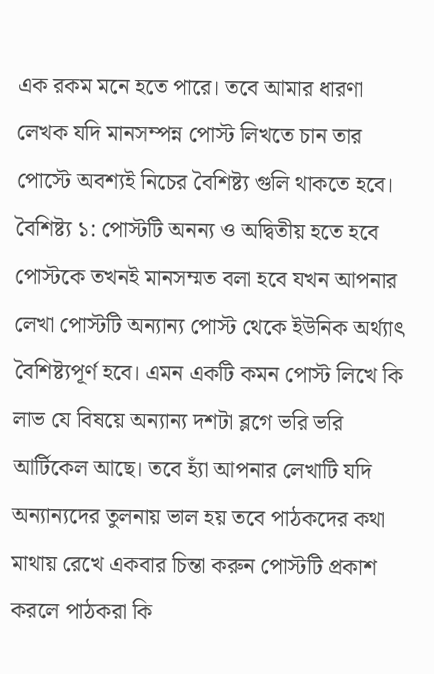এক রকম মনে হতে পারে। তবে আমার ধারণা লেখক যদি মানসম্পন্ন পোস্ট লিখতে চান তার পোস্টে অবশ্যই নিচের বৈশিষ্ট্য গুলি থাকতে হবে।
বৈশিষ্ট্য ১: পোস্টটি অনন্য ও অদ্বিতীয় হতে হবে
পোস্টকে তখনই মানসম্মত বলা হবে যখন আপনার লেখা পোস্টটি অন্যান্য পোস্ট থেকে ইউনিক অর্থ্যাৎ বৈশিষ্ট্যপূর্ণ হবে। এমন একটি কমন পোস্ট লিখে কি লাভ যে বিষয়ে অন্যান্য দশটা ব্লগে ভরি ভরি আর্টিকেল আছে। তবে হ্যাঁ আপনার লেখাটি যদি অন্যান্যদের তুলনায় ভাল হয় তবে পাঠকদের কথা মাথায় রেখে একবার চিন্তা করুন পোস্টটি প্রকাশ করলে পাঠকরা কি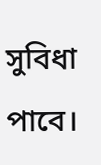সুবিধা পাবে।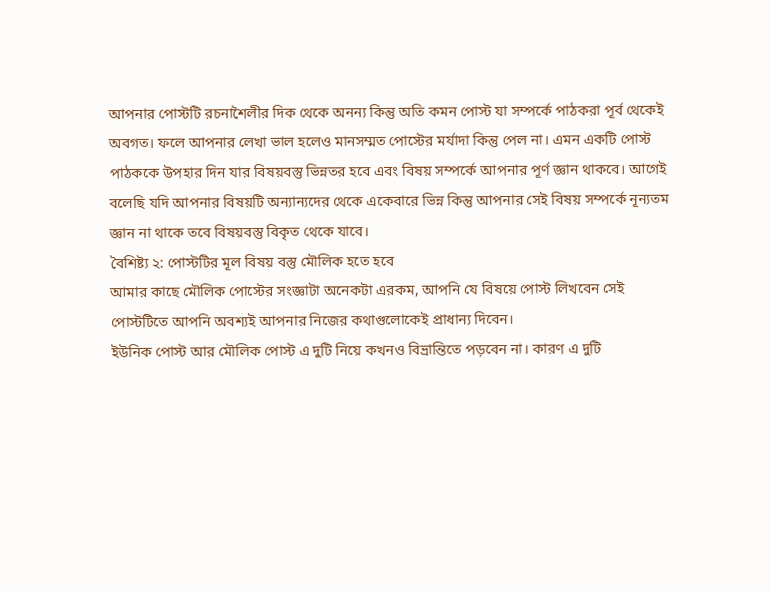আপনার পোস্টটি রচনাশৈলীর দিক থেকে অনন্য কিন্তু অতি কমন পোস্ট যা সম্পর্কে পাঠকরা পূর্ব থেকেই অবগত। ফলে আপনার লেখা ভাল হলেও মানসম্মত পোস্টের মর্যাদা কিন্তু পেল না। এমন একটি পোস্ট পাঠককে উপহার দিন যার বিষয়বস্তু ভিন্নতর হবে এবং বিষয় সম্পর্কে আপনার পূর্ণ জ্ঞান থাকবে। আগেই বলেছি যদি আপনার বিষয়টি অন্যান্যদের থেকে একেবারে ভিন্ন কিন্তু আপনার সেই বিষয় সম্পর্কে নূন্যতম জ্ঞান না থাকে তবে বিষয়বস্তু বিকৃত থেকে যাবে।
বৈশিষ্ট্য ২: পোস্টটির মূল বিষয় বস্তু মৌলিক হতে হবে
আমার কাছে মৌলিক পোস্টের সংজ্ঞাটা অনেকটা এরকম, আপনি যে বিষয়ে পোস্ট লিখবেন সেই পোস্টটিতে আপনি অবশ্যই আপনার নিজের কথাগুলোকেই প্রাধান্য দিবেন।
ইউনিক পোস্ট আর মৌলিক পোস্ট এ দুটি নিয়ে কখনও বিভ্রান্তিতে পড়বেন না। কারণ এ দুটি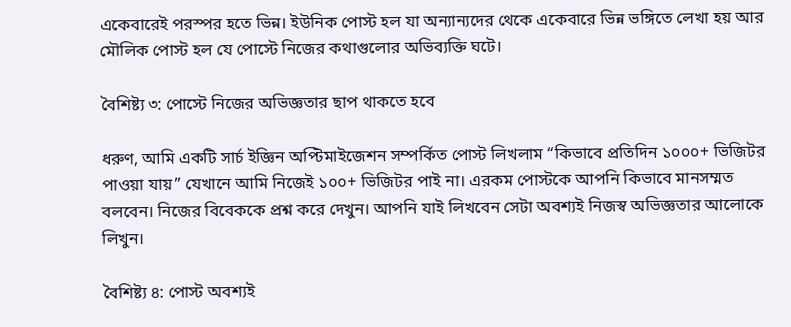একেবারেই পরস্পর হতে ভিন্ন। ইউনিক পোস্ট হল যা অন্যান্যদের থেকে একেবারে ভিন্ন ভঙ্গিতে লেখা হয় আর মৌলিক পোস্ট হল যে পোস্টে নিজের কথাগুলোর অভিব্যক্তি ঘটে।

বৈশিষ্ট্য ৩: পোস্টে নিজের অভিজ্ঞতার ছাপ থাকতে হবে

ধরুণ, আমি একটি সার্চ ইজ্ঞিন অপ্টিমাইজেশন সম্পর্কিত পোস্ট লিখলাম “কিভাবে প্রতিদিন ১০০০+ ভিজিটর পাওয়া যায়” যেখানে আমি নিজেই ১০০+ ভিজিটর পাই না। এরকম পোস্টকে আপনি কিভাবে মানসম্মত বলবেন। নিজের বিবেককে প্রশ্ন করে দেখুন। আপনি যাই লিখবেন সেটা অবশ্যই নিজস্ব অভিজ্ঞতার আলোকে লিখুন।

বৈশিষ্ট্য ৪: পোস্ট অবশ্যই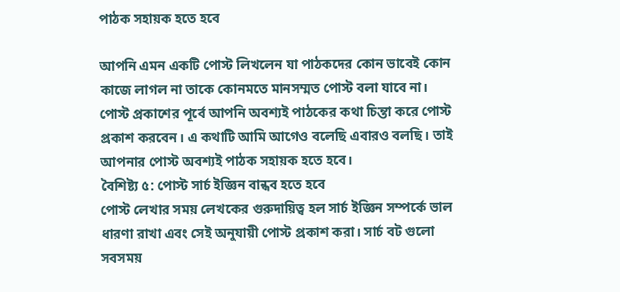পাঠক সহায়ক হতে হবে

আপনি এমন একটি পোস্ট লিখলেন যা পাঠকদের কোন ভাবেই কোন কাজে লাগল না তাকে কোনমতে মানসম্মত পোস্ট বলা যাবে না। পোস্ট প্রকাশের পূর্বে আপনি অবশ্যই পাঠকের কথা চিন্তা করে পোস্ট প্রকাশ করবেন। এ কথাটি আমি আগেও বলেছি এবারও বলছি। তাই আপনার পোস্ট অবশ্যই পাঠক সহায়ক হতে হবে।
বৈশিষ্ট্য ৫: পোস্ট সার্চ ইজ্ঞিন বান্ধব হতে হবে
পোস্ট লেখার সময় লেখকের গুরুদায়িত্ব হল সার্চ ইজ্ঞিন সম্পর্কে ভাল ধারণা রাখা এবং সেই অনুযায়ী পোস্ট প্রকাশ করা। সার্চ বট গুলো সবসময়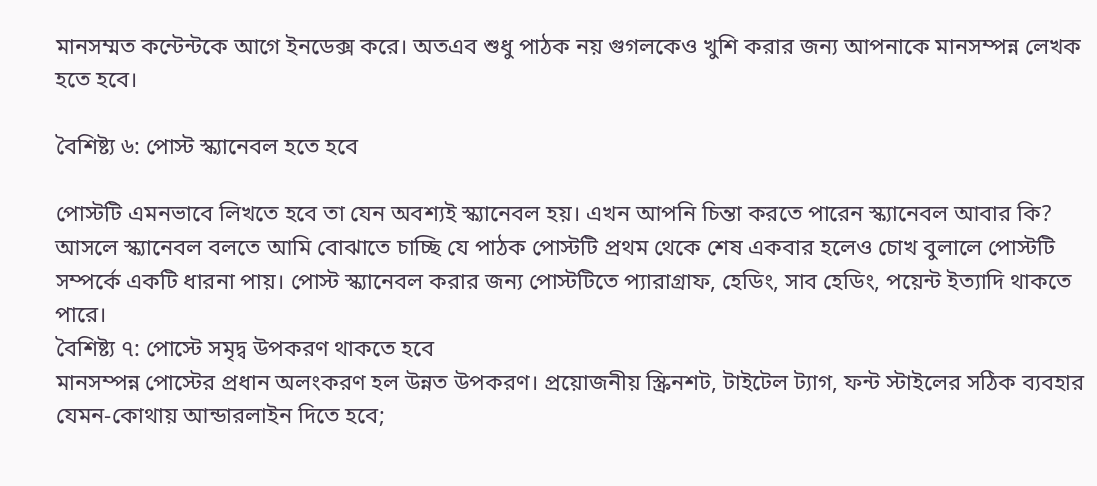মানসম্মত কন্টেন্টকে আগে ইনডেক্স করে। অতএব শুধু পাঠক নয় গুগলকেও খুশি করার জন্য আপনাকে মানসম্পন্ন লেখক হতে হবে।

বৈশিষ্ট্য ৬: পোস্ট স্ক্যানেবল হতে হবে

পোস্টটি এমনভাবে লিখতে হবে তা যেন অবশ্যই স্ক্যানেবল হয়। এখন আপনি চিন্তা করতে পারেন স্ক্যানেবল আবার কি? আসলে স্ক্যানেবল বলতে আমি বোঝাতে চাচ্ছি যে পাঠক পোস্টটি প্রথম থেকে শেষ একবার হলেও চোখ বুলালে পোস্টটি সম্পর্কে একটি ধারনা পায়। পোস্ট স্ক্যানেবল করার জন্য পোস্টটিতে প্যারাগ্রাফ, হেডিং, সাব হেডিং, পয়েন্ট ইত্যাদি থাকতে পারে।
বৈশিষ্ট্য ৭: পোস্টে সমৃদ্ব উপকরণ থাকতে হবে
মানসম্পন্ন পোস্টের প্রধান অলংকরণ হল উন্নত উপকরণ। প্রয়োজনীয় স্ক্রিনশট, টাইটেল ট্যাগ, ফন্ট স্টাইলের সঠিক ব্যবহার যেমন-কোথায় আন্ডারলাইন দিতে হবে;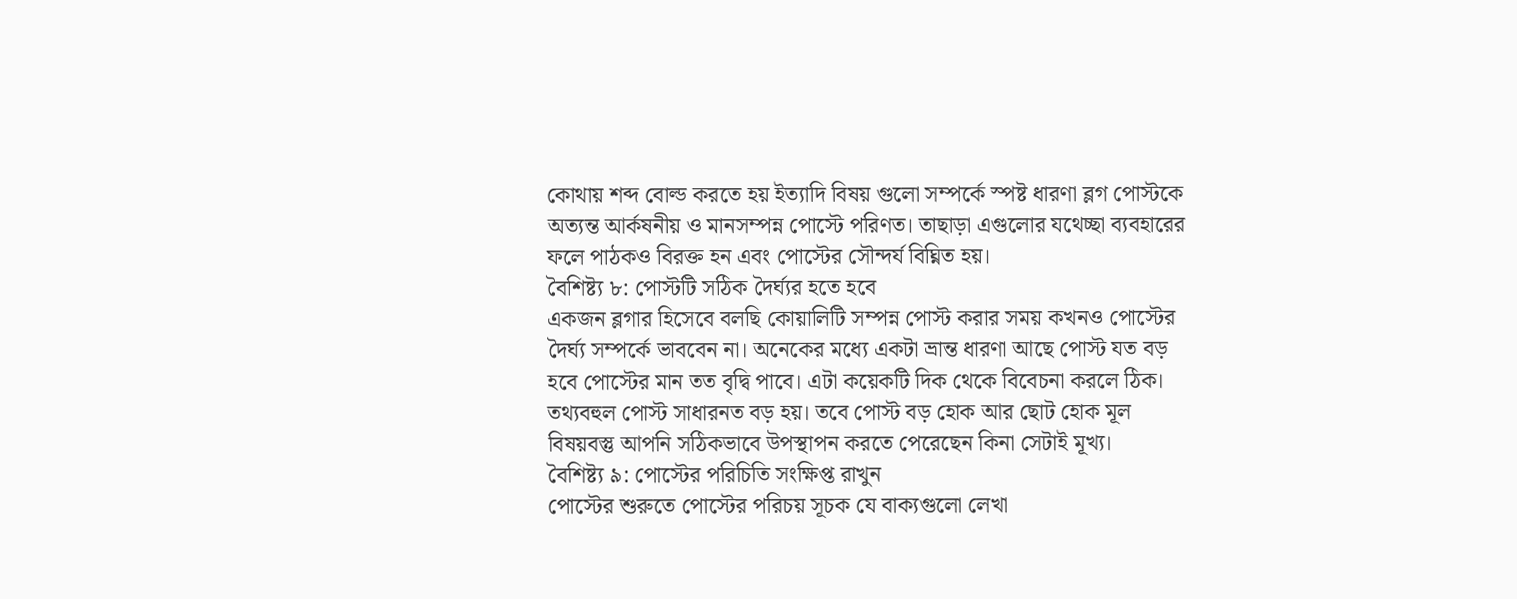কোথায় শব্দ বোল্ড করতে হয় ইত্যাদি বিষয় গুলো সম্পর্কে স্পষ্ট ধারণা ব্লগ পোস্টকে অত্যন্ত আর্কষনীয় ও মানসম্পন্ন পোস্টে পরিণত। তাছাড়া এগুলোর যথেচ্ছা ব্যবহারের ফলে পাঠকও বিরক্ত হন এবং পোস্টের সৌন্দর্য বিঘ্নিত হয়।
বৈশিষ্ট্য ৮: পোস্টটি সঠিক দৈর্ঘ্যর হতে হবে
একজন ব্লগার হিসেবে বলছি কোয়ালিটি সম্পন্ন পোস্ট করার সময় কখনও পোস্টের দৈর্ঘ্য সম্পর্কে ভাববেন না। অনেকের মধ্যে একটা ভ্রান্ত ধারণা আছে পোস্ট যত বড় হবে পোস্টের মান তত বৃদ্বি পাবে। এটা কয়েকটি দিক থেকে বিবেচনা করলে ঠিক। তথ্যবহুল পোস্ট সাধারনত বড় হয়। তবে পোস্ট বড় হোক আর ছোট হোক মূল বিষয়বস্তু আপনি সঠিকভাবে উপস্থাপন করতে পেরেছেন কিনা সেটাই মূখ্য।
বৈশিষ্ট্য ৯: পোস্টের পরিচিতি সংক্ষিপ্ত রাখুন
পোস্টের শুরুতে পোস্টের পরিচয় সূচক যে বাক্যগুলো লেখা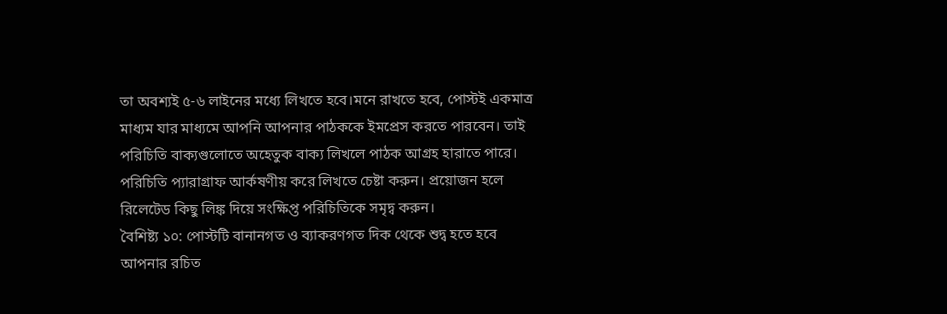তা অবশ্যই ৫-৬ লাইনের মধ্যে লিখতে হবে।মনে রাখতে হবে, পোস্টই একমাত্র মাধ্যম যার মাধ্যমে আপনি আপনার পাঠককে ইমপ্রেস করতে পারবেন। তাই পরিচিতি বাক্যগুলোতে অহেতুক বাক্য লিখলে পাঠক আগ্রহ হারাতে পারে। পরিচিতি প্যারাগ্রাফ আর্কষণীয় করে লিখতে চেষ্টা করুন। প্রয়োজন হলে রিলেটেড কিছু লিঙ্ক দিয়ে সংক্ষিপ্ত পরিচিতিকে সমৃদ্ব করুন।
বৈশিষ্ট্য ১০: পোস্টটি বানানগত ও ব্যাকরণগত দিক থেকে শুদ্ব হতে হবে
আপনার রচিত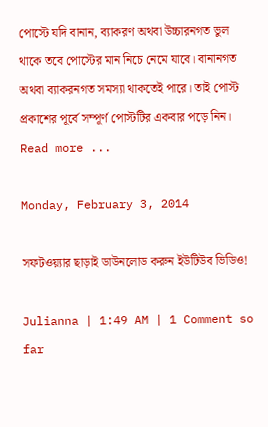পোস্টে যদি বানান, ব্যাকরণ অথবা উচ্চারনগত ভুল থাকে তবে পোস্টের মান নিচে নেমে যাবে। বানানগত অথবা ব্যাকরনগত সমস্যা থাকতেই পারে। তাই পোস্ট প্রকাশের পূর্বে সম্পূর্ণ পোস্টটির একবার পড়ে নিন।
Read more ...

Monday, February 3, 2014

সফটওয়্যার ছাড়াই ডাউনলোড করুন ইউটিউব ভিডিও!

Julianna | 1:49 AM | 1 Comment so far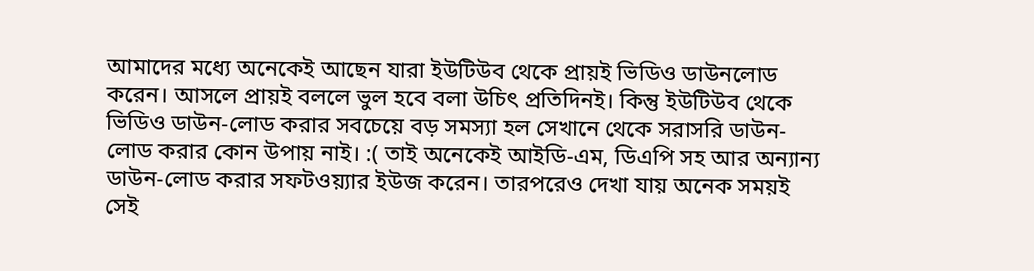আমাদের মধ্যে অনেকেই আছেন যারা ইউটিউব থেকে প্রায়ই ভিডিও ডাউনলোড করেন। আসলে প্রায়ই বললে ভুল হবে বলা উচিৎ প্রতিদিনই। কিন্তু ইউটিউব থেকে ভিডিও ডাউন-লোড করার সবচেয়ে বড় সমস্যা হল সেখানে থেকে সরাসরি ডাউন-লোড করার কোন উপায় নাই। :( তাই অনেকেই আইডি-এম, ডিএপি সহ আর অন্যান্য ডাউন-লোড করার সফটওয়্যার ইউজ করেন। তারপরেও দেখা যায় অনেক সময়ই সেই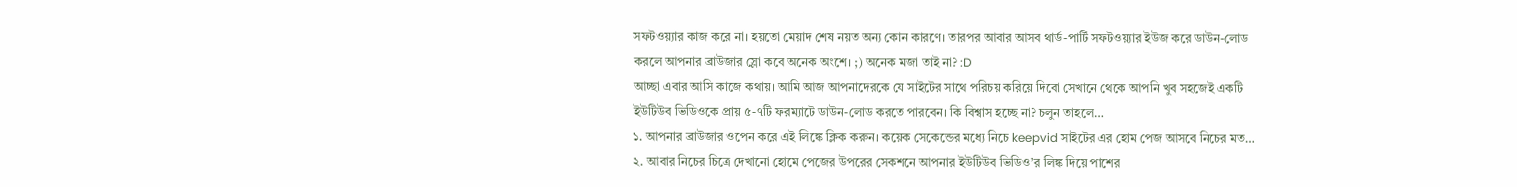সফটওয়্যার কাজ করে না। হয়তো মেয়াদ শেষ নয়ত অন্য কোন কারণে। তারপর আবার আসব থার্ড-পার্টি সফটওয়্যার ইউজ করে ডাউন-লোড করলে আপনার ব্রাউজার স্লো কবে অনেক অংশে। ;) অনেক মজা তাই না? :D
আচ্ছা এবার আসি কাজে কথায়। আমি আজ আপনাদেরকে যে সাইটের সাথে পরিচয় করিয়ে দিবো সেখানে থেকে আপনি খুব সহজেই একটি ইউটিউব ভিডিওকে প্রায় ৫-৭টি ফরম্যাটে ডাউন-লোড করতে পারবেন। কি বিশ্বাস হচ্ছে না? চলুন তাহলে…
১. আপনার ব্রাউজার ওপেন করে এই লিঙ্কে ক্লিক করুন। কয়েক সেকেন্ডের মধ্যে নিচে keepvid সাইটের এর হোম পেজ আসবে নিচের মত…
২. আবার নিচের চিত্রে দেখানো হোমে পেজের উপরের সেকশনে আপনার ইউটিউব ভিডিও’র লিঙ্ক দিয়ে পাশের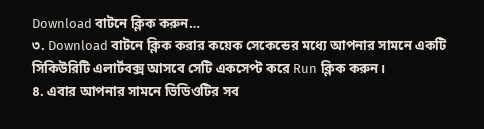Download বাটনে ক্লিক করুন…
৩. Download বাটনে ক্লিক করার কয়েক সেকেন্ডের মধ্যে আপনার সামনে একটি সিকিউরিটি এলার্টবক্স আসবে সেটি একসেপ্ট করে Run ক্লিক করুন।
৪. এবার আপনার সামনে ভিডিওটির সব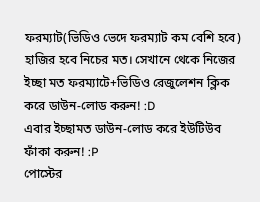ফরম্যাট(ভিডিও ভেদে ফরম্যাট কম বেশি হবে) হাজির হবে নিচের মত। সেখানে থেকে নিজের ইচ্ছা মত ফরম্যাটে+ভিডিও রেজুলেশন ক্লিক করে ডাউন-লোড করুন! :D
এবার ইচ্ছামত ডাউন-লোড করে ইউটিউব ফাঁকা করুন! :P
পোস্টের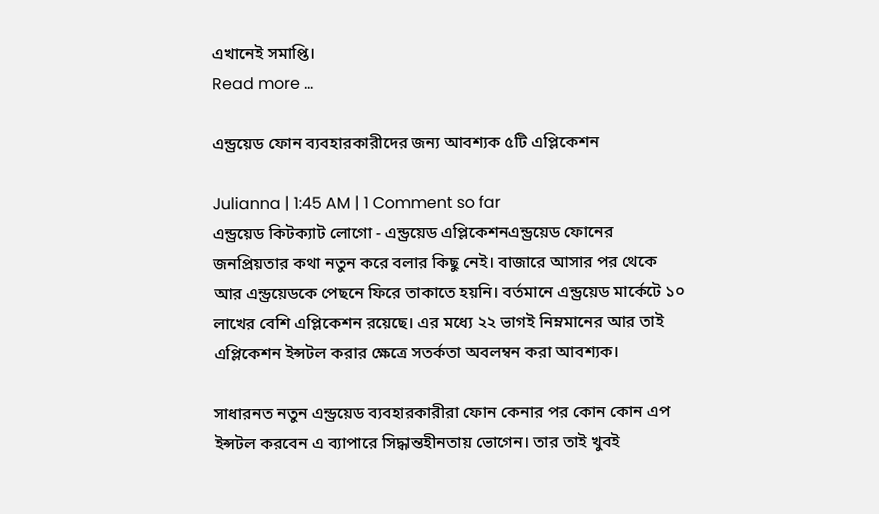এখানেই সমাপ্তি।
Read more ...

এন্ড্রয়েড ফোন ব্যবহারকারীদের জন্য আবশ্যক ৫টি এপ্লিকেশন

Julianna | 1:45 AM | 1 Comment so far
এন্ড্রয়েড কিটক্যাট লোগো - এন্ড্রয়েড এপ্লিকেশনএন্ড্রয়েড ফোনের জনপ্রিয়তার কথা নতুন করে বলার কিছু নেই। বাজারে আসার পর থেকে আর এন্ড্রয়েডকে পেছনে ফিরে তাকাতে হয়নি। বর্তমানে এন্ড্রয়েড মার্কেটে ১০ লাখের বেশি এপ্লিকেশন রয়েছে। এর মধ্যে ২২ ভাগই নিম্নমানের আর তাই এপ্লিকেশন ইন্সটল করার ক্ষেত্রে সতর্কতা অবলম্বন করা আবশ্যক।

সাধারনত নতুন এন্ড্রয়েড ব্যবহারকারীরা ফোন কেনার পর কোন কোন এপ ইন্সটল করবেন এ ব্যাপারে সিদ্ধান্তহীনতায় ভোগেন। তার তাই খুবই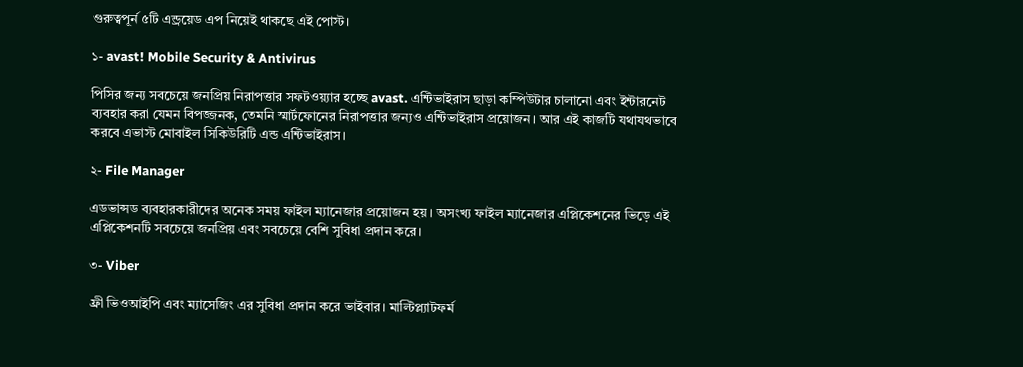গুরুত্বপূর্ন ৫টি এন্ড্রয়েড এপ নিয়েই থাকছে এই পোস্ট।

১- avast! Mobile Security & Antivirus

পিসির জন্য সবচেয়ে জনপ্রিয় নিরাপত্তার সফটওয়্যার হচ্ছে avast. এন্টিভাইরাস ছাড়া কম্পিউটার চালানো এবং ইন্টারনেট ব্যবহার করা যেমন বিপজ্জনক, তেমনি স্মার্টফোনের নিরাপত্তার জন্যও এন্টিভাইরাস প্রয়োজন। আর এই কাজটি যথাযথভাবে করবে এভাস্ট মোবাইল সিকিউরিটি এন্ড এন্টিভাইরাস।

২- File Manager

এডভান্সড ব্যবহারকারীদের অনেক সময় ফাইল ম্যানেজার প্রয়োজন হয়। অসংখ্য ফাইল ম্যানেজার এপ্লিকেশনের ভিড়ে এই এপ্লিকেশনটি সবচেয়ে জনপ্রিয় এবং সবচেয়ে বেশি সুবিধা প্রদান করে।

৩- Viber

ফ্রী ভিওআইপি এবং ম্যাসেজিং এর সুবিধা প্রদান করে ভাইবার। মাল্টিপ্ল্যাটফর্ম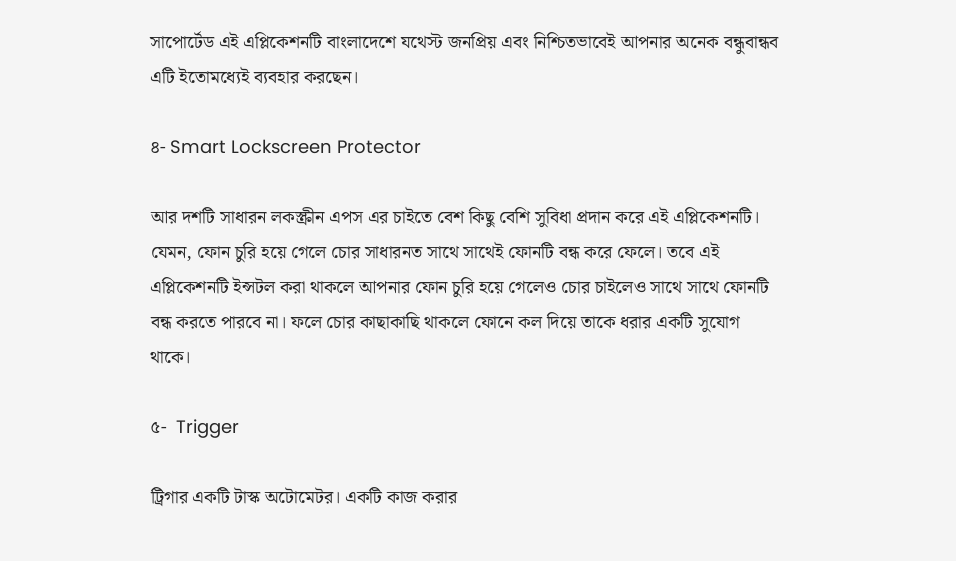সাপোর্টেড এই এপ্লিকেশনটি বাংলাদেশে যথেস্ট জনপ্রিয় এবং নিশ্চিতভাবেই আপনার অনেক বন্ধুবান্ধব এটি ইতোমধ্যেই ব্যবহার করছেন।

৪- Smart Lockscreen Protector

আর দশটি সাধারন লকস্ক্রীন এপস এর চাইতে বেশ কিছু বেশি সুবিধা প্রদান করে এই এপ্লিকেশনটি। যেমন, ফোন চুরি হয়ে গেলে চোর সাধারনত সাথে সাথেই ফোনটি বন্ধ করে ফেলে। তবে এই এপ্লিকেশনটি ইন্সটল করা থাকলে আপনার ফোন চুরি হয়ে গেলেও চোর চাইলেও সাথে সাথে ফোনটি বন্ধ করতে পারবে না। ফলে চোর কাছাকাছি থাকলে ফোনে কল দিয়ে তাকে ধরার একটি সুযোগ থাকে।

৫-  Trigger

ট্রিগার একটি টাস্ক অটোমেটর। একটি কাজ করার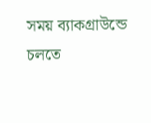সময় ব্যাকগ্রাউন্ডে চলতে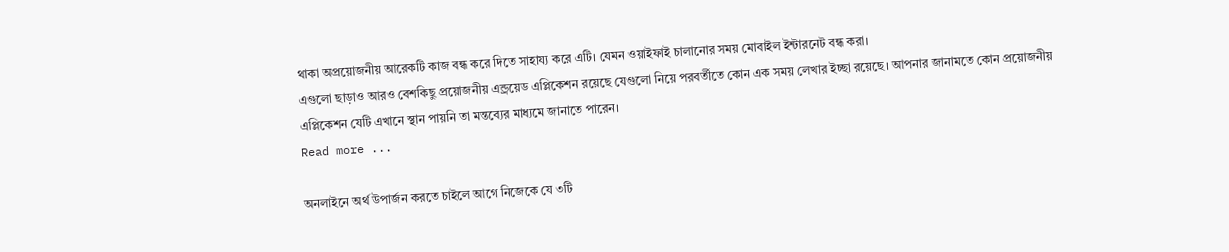থাকা অপ্রয়োজনীয় আরেকটি কাজ বন্ধ করে দিতে সাহায্য করে এটি। যেমন ওয়াইফাই চালানোর সময় মোবাইল ইন্টারনেট বন্ধ করা।
এগুলো ছাড়াও আরও বেশকিছু প্রয়োজনীয় এন্ড্রয়েড এপ্লিকেশন রয়েছে যেগুলো নিয়ে পরবর্তীতে কোন এক সময় লেখার ইচ্ছা রয়েছে। আপনার জানামতে কোন প্রয়োজনীয় এপ্লিকেশন যেটি এখানে স্থান পায়নি তা মন্তব্যের মাধ্যমে জানাতে পারেন।
Read more ...

অনলাইনে অর্থ উপার্জন করতে চাইলে আগে নিজেকে যে ৩টি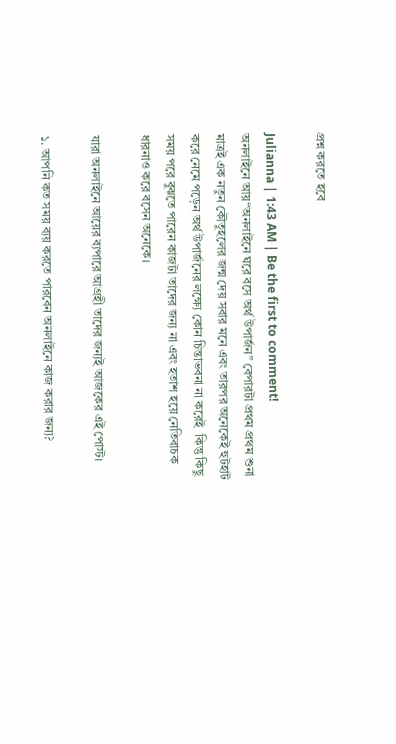প্রশ্ন করতে হবে

Julianna | 1:43 AM | Be the first to comment!
অনলাইনে আয়“অনলাইনে ঘরে বসে অর্থ উপার্জন” বেপারটা প্রথম প্রথম শুনা মাত্রই এক নতুন কৌতুহলের জন্ম দেয় সবার মনে এবং তারপর অনেকেই হুটহাট করে নেমে পড়েন অর্থ উপার্জনের লক্ষ্যে কোন চিন্তাভবনা না করেই  কিন্তু কিছু  সময় পরে বুঝতে পারেন কাজটা তাদের জন্য না এবং হতাশ হয়ে নেতিবাচক ধারনাও করে বসেন অনেকে।

যারা অনলাইনে আয়ের ব্যপারে আগ্রহী তাদের জন্যই আজকের এই পোস্ট।

১. আপনি কত সময় ব্যয় করতে পারবেন অনলাইনে কাজ করার জন্য?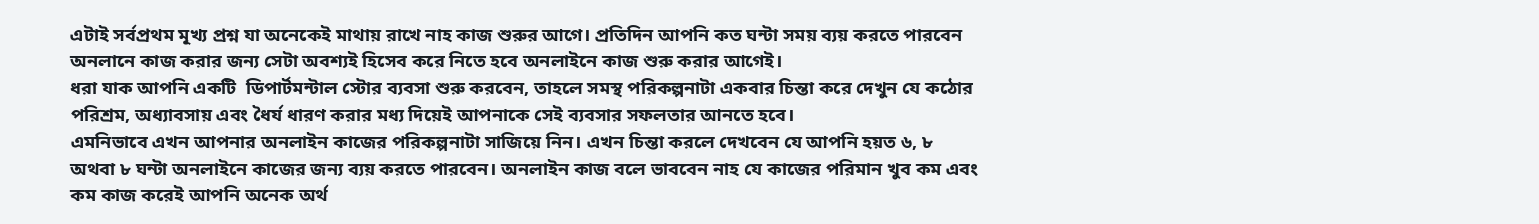এটাই সর্বপ্রথম মূখ্য প্রশ্ন যা অনেকেই মাথায় রাখে নাহ কাজ শুরুর আগে। প্রতিদিন আপনি কত ঘন্টা সময় ব্যয় করতে পারবেন অনলানে কাজ করার জন্য সেটা অবশ্যই হিসেব করে নিতে হবে অনলাইনে কাজ শুরু করার আগেই।
ধরা যাক আপনি একটি  ডিপার্টমন্টাল স্টোর ব্যবসা শুরু করবেন, তাহলে সমস্থ পরিকল্পনাটা একবার চিন্তা করে দেখুন যে কঠোর পরিশ্রম, অধ্যাবসায় এবং ধৈর্য ধারণ করার মধ্য দিয়েই আপনাকে সেই ব্যবসার সফলতার আনতে হবে।
এমনিভাবে এখন আপনার অনলাইন কাজের পরিকল্পনাটা সাজিয়ে নিন। এখন চিন্তা করলে দেখবেন যে আপনি হয়ত ৬, ৮ অথবা ৮ ঘন্টা অনলাইনে কাজের জন্য ব্যয় করতে পারবেন। অনলাইন কাজ বলে ভাববেন নাহ যে কাজের পরিমান খুব কম এবং কম কাজ করেই আপনি অনেক অর্থ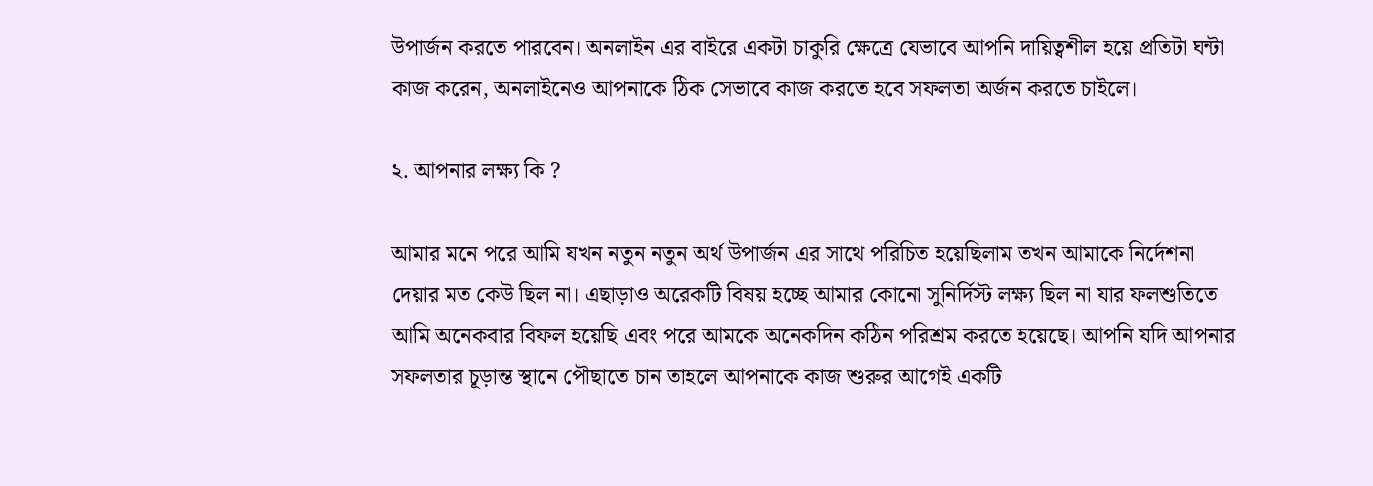উপার্জন করতে পারবেন। অনলাইন এর বাইরে একটা চাকুরি ক্ষেত্রে যেভাবে আপনি দায়িত্বশীল হয়ে প্রতিটা ঘন্টা কাজ করেন, অনলাইনেও আপনাকে ঠিক সেভাবে কাজ করতে হবে সফলতা অর্জন করতে চাইলে।

২. আপনার লক্ষ্য কি ?

আমার মনে পরে আমি যখন নতুন নতুন অর্থ উপার্জন এর সাথে পরিচিত হয়েছিলাম তখন আমাকে নির্দেশনা দেয়ার মত কেউ ছিল না। এছাড়াও অরেকটি বিষয় হচ্ছে আমার কোনো সুনির্দিস্ট লক্ষ্য ছিল না যার ফলশুতিতে আমি অনেকবার বিফল হয়েছি এবং পরে আমকে অনেকদিন কঠিন পরিশ্রম করতে হয়েছে। আপনি যদি আপনার সফলতার চূড়ান্ত স্থানে পৌছাতে চান তাহলে আপনাকে কাজ শুরুর আগেই একটি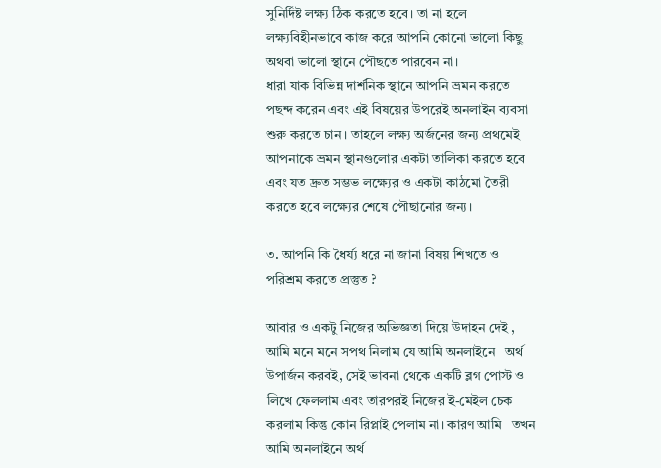সুনির্দিষ্ট লক্ষ্য ঠিক করতে হবে। তা না হলে  লক্ষ্যবিহীনভাবে কাজ করে আপনি কোনো ভালো কিছু অথবা ভালো স্থানে পৌছতে পারবেন না।
ধারা যাক বিভিন্ন দার্শনিক স্থানে আপনি ভ্রমন করতে পছন্দ করেন এবং এই বিষয়ের উপরেই অনলাইন ব্যবসা শুরু করতে চান । তাহলে লক্ষ্য অর্জনের জন্য প্রথমেই আপনাকে ভ্রমন স্থানগুলোর একটা তালিকা করতে হবে এবং যত দ্রুত সম্ভভ লক্ষ্যের ও একটা কাঠমো তৈরী করতে হবে লক্ষ্যের শেষে পৌছানোর জন্য।

৩. আপনি কি ধৈর্য্য ধরে না জানা বিষয় শিখতে ও পরিশ্রম করতে প্রস্তুত ?

আবার ও একটু নিজের অভিজ্ঞতা দিয়ে উদাহন দেই , আমি মনে মনে সপথ নিলাম যে আমি অনলাইনে   অর্থ  উপার্জন করবই, সেই ভাবনা থেকে একটি ব্লগ পোস্ট ও লিখে ফেললাম এবং তারপরই নিজের ই-মেইল চেক করলাম কিন্তু কোন রিপ্লাই পেলাম না। কারণ আমি   তখন আমি অনলাইনে অর্থ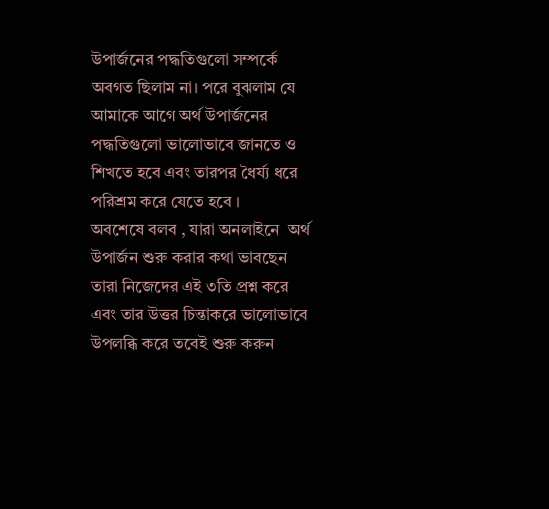উপার্জনের পদ্ধতিগুলো সম্পর্কে অবগত ছিলাম না। পরে বুঝলাম যে আমাকে আগে অর্থ উপার্জনের পদ্ধতিগুলো ভালোভাবে জানতে ও শিখতে হবে এবং তারপর ধৈর্য্য ধরে পরিশ্রম করে যেতে হবে ।
অবশেষে বলব , যারা অনলাইনে  অর্থ উপার্জন শুরু করার কথা ভাবছেন তারা নিজেদের এই ৩তি প্রশ্ন করে এবং তার উত্তর চিন্তাকরে ভালোভাবে  উপলব্ধি করে তবেই শুরু করুন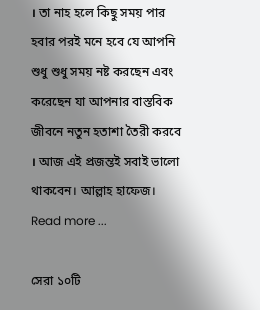। তা নাহ হলে কিছু সময় পার হবার পরই মনে হবে যে আপনি শুধু শুধু সময় নষ্ট করছেন এবং করেছেন যা আপনার বাস্তবিক জীবনে নতুন হতাশা তৈরী করবে । আজ এই প্রজন্তই সবাই ভালো থাকবেন। আল্লাহ হাফেজ।
Read more ...

সেরা ১০টি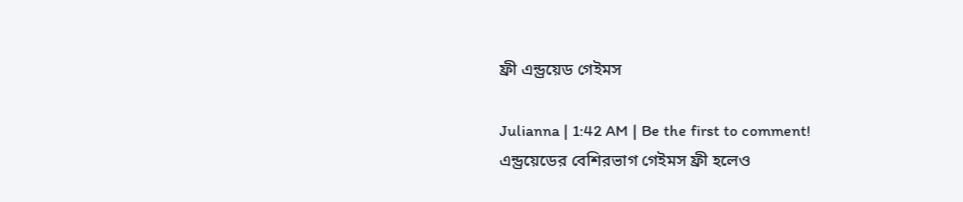ফ্রী এন্ড্রয়েড গেইমস

Julianna | 1:42 AM | Be the first to comment!
এন্ড্রয়েডের বেশিরভাগ গেইমস ফ্রী হলেও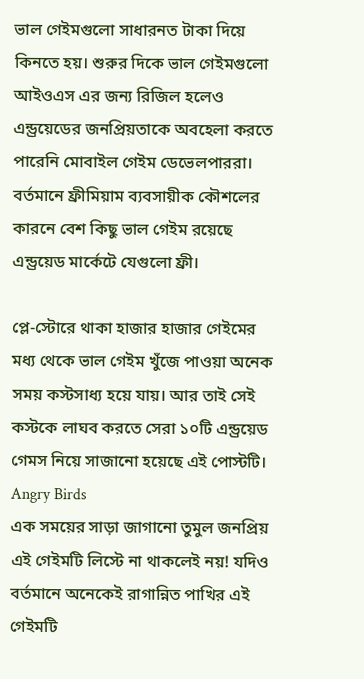ভাল গেইমগুলো সাধারনত টাকা দিয়ে কিনতে হয়। শুরুর দিকে ভাল গেইমগুলো আইওএস এর জন্য রিজিল হলেও এন্ড্রয়েডের জনপ্রিয়তাকে অবহেলা করতে পারেনি মোবাইল গেইম ডেভেলপাররা। বর্তমানে ফ্রীমিয়াম ব্যবসায়ীক কৌশলের কারনে বেশ কিছু ভাল গেইম রয়েছে এন্ড্রয়েড মার্কেটে যেগুলো ফ্রী।

প্লে-স্টোরে থাকা হাজার হাজার গেইমের মধ্য থেকে ভাল গেইম খুঁজে পাওয়া অনেক সময় কস্টসাধ্য হয়ে যায়। আর তাই সেই কস্টকে লাঘব করতে সেরা ১০টি এন্ড্রয়েড গেমস নিয়ে সাজানো হয়েছে এই পোস্টটি।
Angry Birds
এক সময়ের সাড়া জাগানো তুমুল জনপ্রিয় এই গেইমটি লিস্টে না থাকলেই নয়! যদিও বর্তমানে অনেকেই রাগান্নিত পাখির এই গেইমটি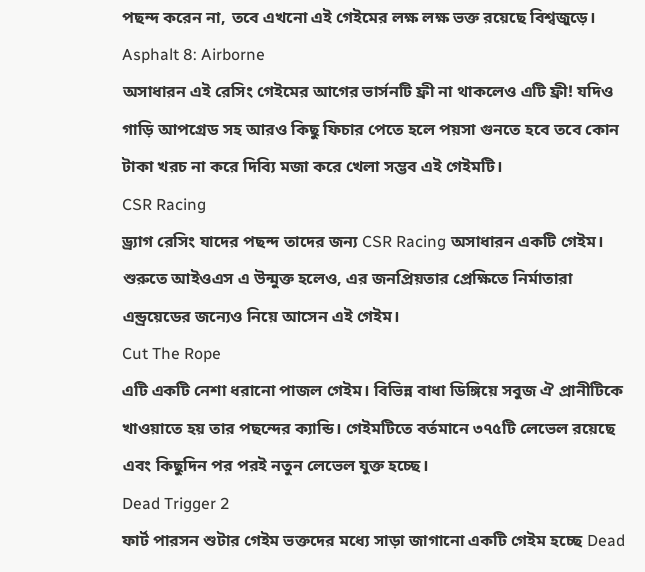পছন্দ করেন না, তবে এখনো এই গেইমের লক্ষ লক্ষ ভক্ত রয়েছে বিশ্বজুড়ে।
Asphalt 8: Airborne
অসাধারন এই রেসিং গেইমের আগের ভার্সনটি ফ্রী না থাকলেও এটি ফ্রী! যদিও গাড়ি আপগ্রেড সহ আরও কিছু ফিচার পেতে হলে পয়সা গুনতে হবে তবে কোন টাকা খরচ না করে দিব্যি মজা করে খেলা সম্ভব এই গেইমটি।
CSR Racing
ড্র্যাগ রেসিং যাদের পছন্দ তাদের জন্য CSR Racing অসাধারন একটি গেইম। শুরুতে আইওএস এ উন্মুক্ত হলেও, এর জনপ্রিয়তার প্রেক্ষিতে নির্মাতারা এন্ড্রয়েডের জন্যেও নিয়ে আসেন এই গেইম।
Cut The Rope
এটি একটি নেশা ধরানো পাজল গেইম। বিভিন্ন বাধা ডিঙ্গিয়ে সবুজ ঐ প্রানীটিকে খাওয়াতে হয় তার পছন্দের ক্যান্ডি। গেইমটিতে বর্তমানে ৩৭৫টি লেভেল রয়েছে এবং কিছুদিন পর পরই নতুন লেভেল যুক্ত হচ্ছে।
Dead Trigger 2
ফার্ট পারসন শুটার গেইম ভক্তদের মধ্যে সাড়া জাগানো একটি গেইম হচ্ছে Dead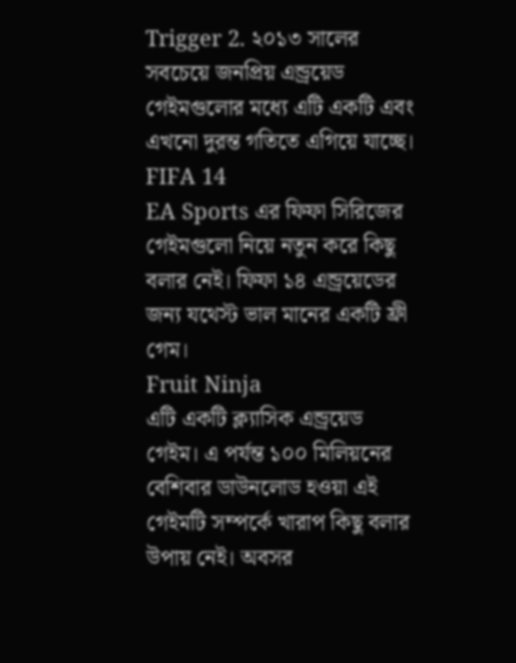Trigger 2. ২০১৩ সালের সবচেয়ে জনপ্রিয় এন্ড্রয়েড গেইমগুলোর মধ্যে এটি একটি এবং এখনো দুরন্ত গতিতে এগিয়ে যাচ্ছে।
FIFA 14
EA Sports এর ফিফা সিরিজের গেইমগুলো নিয়ে নতুন করে কিছু বলার নেই। ফিফা ১৪ এন্ড্রয়েডের জন্য যথেস্ট ভাল মানের একটি ফ্রী গেম।
Fruit Ninja
এটি একটি ক্ল্যাসিক এন্ড্রয়েড গেইম। এ পর্যন্ত ১০০ মিলিয়নের বেশিবার ডাউনলোড হওয়া এই গেইমটি সম্পর্কে খারাপ কিছু বলার উপায় নেই। অবসর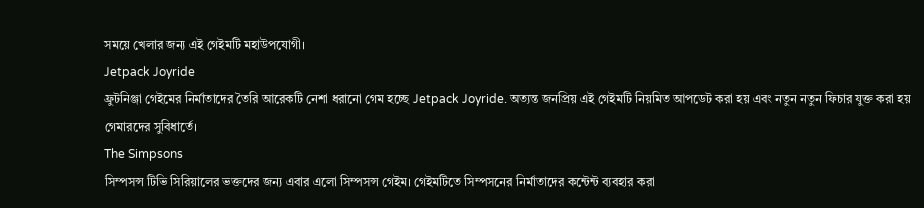সময়ে খেলার জন্য এই গেইমটি মহাউপযোগী।
Jetpack Joyride
ফ্রুটনিঞ্জা গেইমের নির্মাতাদের তৈরি আরেকটি নেশা ধরানো গেম হচ্ছে Jetpack Joyride. অত্যন্ত জনপ্রিয় এই গেইমটি নিয়মিত আপডেট করা হয় এবং নতুন নতুন ফিচার যুক্ত করা হয় গেমারদের সুবিধার্তে।
The Simpsons
সিম্পসন্স টিভি সিরিয়ালের ভক্তদের জন্য এবার এলো সিম্পসন্স গেইম। গেইমটিতে সিম্পসনের নির্মাতাদের কন্টেন্ট ব্যবহার করা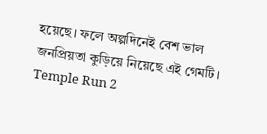হয়েছে। ফলে অল্পদিনেই বেশ ভাল জনপ্রিয়তা কুড়িয়ে নিয়েছে এই গেমটি।
Temple Run 2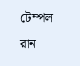টেম্পল রান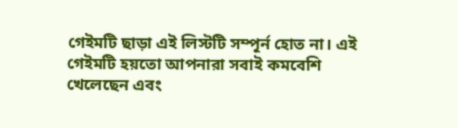গেইমটি ছাড়া এই লিস্টটি সম্পূর্ন হোত না। এই গেইমটি হয়তো আপনারা সবাই কমবেশি খেলেছেন এবং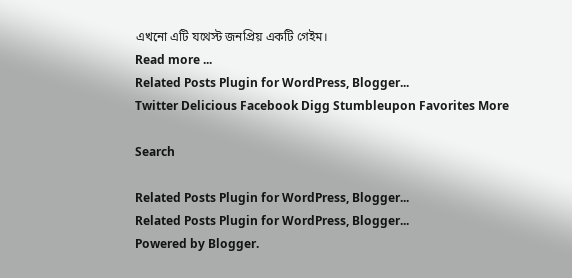এখনো এটি যথেস্ট জনপ্রিয় একটি গেইম।
Read more ...
Related Posts Plugin for WordPress, Blogger...
Twitter Delicious Facebook Digg Stumbleupon Favorites More

Search

Related Posts Plugin for WordPress, Blogger...
Related Posts Plugin for WordPress, Blogger...
Powered by Blogger.